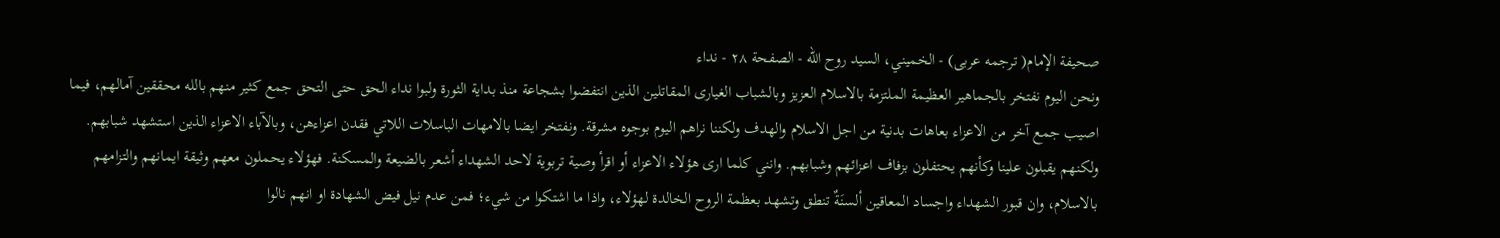صحيفة الإمام( ترجمه عربى) - الخميني، السيد روح الله - الصفحة ٢٨ - نداء
ونحن اليوم نفتخر بالجماهير العظيمة الملتزمة بالاسلام العزيز وبالشباب الغيارى المقاتلين الذين انتفضوا بشجاعة منذ بداية الثورة ولبوا نداء الحق حتى التحق جمع كثير منهم بالله محققين آمالهم، فيما اصيب جمع آخر من الاعزاء بعاهات بدنية من اجل الاسلام والهدف ولكننا نراهم اليوم بوجوه مشرقة. ونفتخر ايضا بالامهات الباسلات اللاتي فقدن اعزاءهن، وبالآباء الاعزاء الذين استشهد شبابهم. ولكنهم يقبلون علينا وكأنهم يحتفلون بزفاف اعزائهم وشبابهم. وانني كلما ارى هؤلاء الاعزاء أو اقرأ وصية تربوية لاحد الشهداء أشعر بالضيعة والمسكنة. فهؤلاء يحملون معهم وثيقة ايمانهم والتزامهم بالاسلام، وان قبور الشهداء واجساد المعاقين ألسنَةٌ تنطق وتشهد بعظمة الروح الخالدة لهؤلاء، واذا ما اشتكوا من شيء؛ فمن عدم نيل فيض الشهادة او انهم نالوا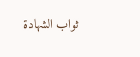ثواب الشهادة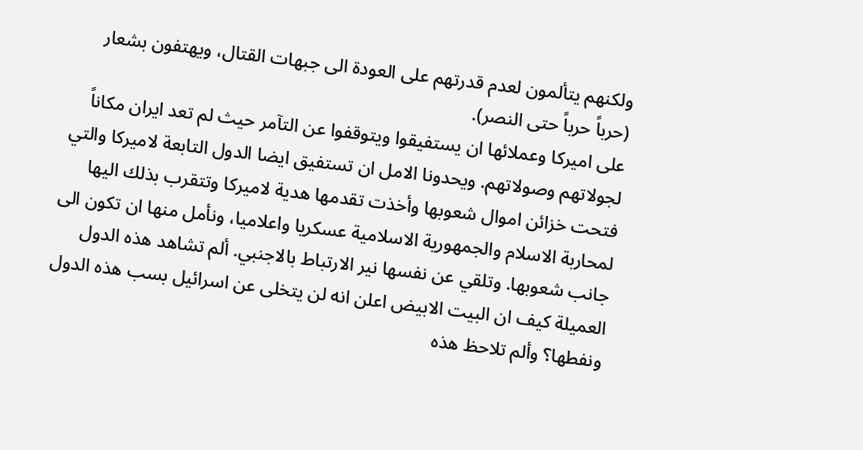ولكنهم يتألمون لعدم قدرتهم على العودة الى جبهات القتال، ويهتفون بشعار (حرباً حرباً حتى النصر).
على اميركا وعملائها ان يستفيقوا ويتوقفوا عن التآمر حيث لم تعد ايران مكاناً لجولاتهم وصولاتهم. ويحدونا الامل ان تستفيق ايضا الدول التابعة لاميركا والتي فتحت خزائن اموال شعوبها وأخذت تقدمها هدية لاميركا وتتقرب بذلك اليها لمحاربة الاسلام والجمهورية الاسلامية عسكريا واعلاميا، ونأمل منها ان تكون الى جانب شعوبها. وتلقي عن نفسها نير الارتباط بالاجنبي. ألم تشاهد هذه الدول العميلة كيف ان البيت الابيض اعلن انه لن يتخلى عن اسرائيل بسب هذه الدول ونفطها؟ وألم تلاحظ هذه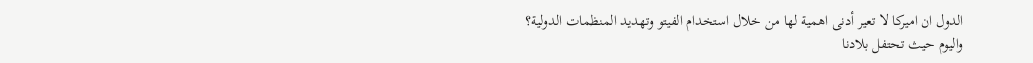الدول ان اميركا لا تعير أدنى اهمية لها من خلال استخدام الفيتو وتهديد المنظمات الدولية؟
واليوم حيث تحتفل بلادنا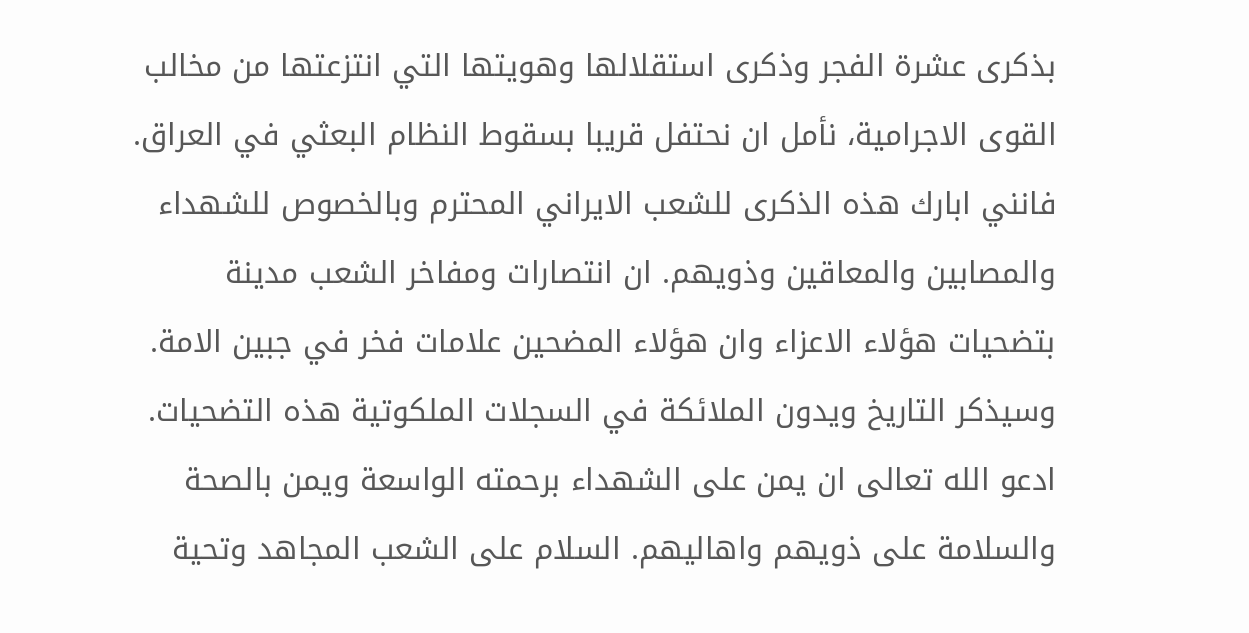بذكرى عشرة الفجر وذكرى استقلالها وهويتها التي انتزعتها من مخالب القوى الاجرامية، نأمل ان نحتفل قريبا بسقوط النظام البعثي في العراق. فانني ابارك هذه الذكرى للشعب الايراني المحترم وبالخصوص للشهداء والمصابين والمعاقين وذويهم. ان انتصارات ومفاخر الشعب مدينة بتضحيات هؤلاء الاعزاء وان هؤلاء المضحين علامات فخر في جبين الامة. وسيذكر التاريخ ويدون الملائكة في السجلات الملكوتية هذه التضحيات. ادعو الله تعالى ان يمن على الشهداء برحمته الواسعة ويمن بالصحة والسلامة على ذويهم واهاليهم. السلام على الشعب المجاهد وتحية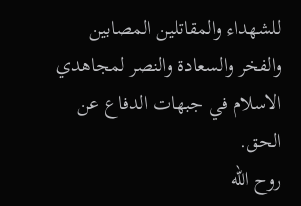للشهداء والمقاتلين المصابين والفخر والسعادة والنصر لمجاهدي الاسلام في جبهات الدفاع عن الحق.
روح الله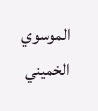الموسوي الخميني